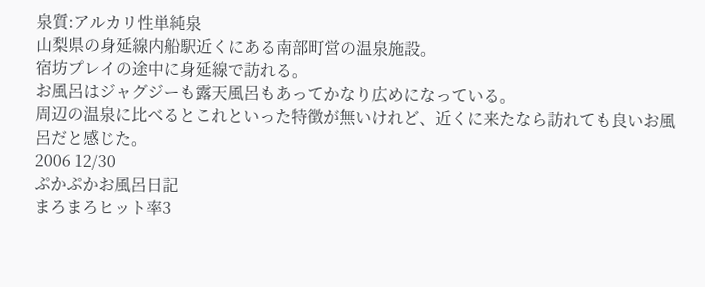泉質:アルカリ性単純泉
山梨県の身延線内船駅近くにある南部町営の温泉施設。
宿坊プレイの途中に身延線で訪れる。
お風呂はジャグジーも露天風呂もあってかなり広めになっている。
周辺の温泉に比べるとこれといった特徴が無いけれど、近くに来たなら訪れても良いお風呂だと感じた。
2006 12/30
ぷかぷかお風呂日記
まろまろヒット率3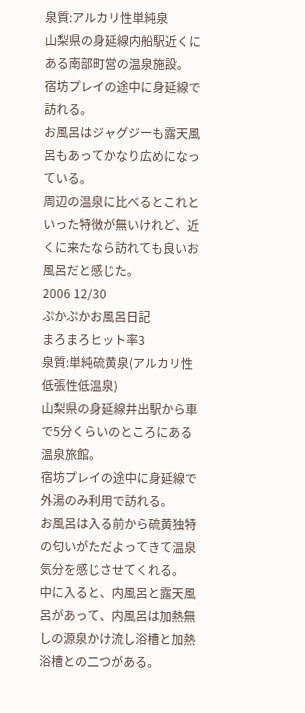泉質:アルカリ性単純泉
山梨県の身延線内船駅近くにある南部町営の温泉施設。
宿坊プレイの途中に身延線で訪れる。
お風呂はジャグジーも露天風呂もあってかなり広めになっている。
周辺の温泉に比べるとこれといった特徴が無いけれど、近くに来たなら訪れても良いお風呂だと感じた。
2006 12/30
ぷかぷかお風呂日記
まろまろヒット率3
泉質:単純硫黄泉(アルカリ性低張性低温泉)
山梨県の身延線井出駅から車で5分くらいのところにある温泉旅館。
宿坊プレイの途中に身延線で外湯のみ利用で訪れる。
お風呂は入る前から硫黄独特の匂いがただよってきて温泉気分を感じさせてくれる。
中に入ると、内風呂と露天風呂があって、内風呂は加熱無しの源泉かけ流し浴槽と加熱浴槽との二つがある。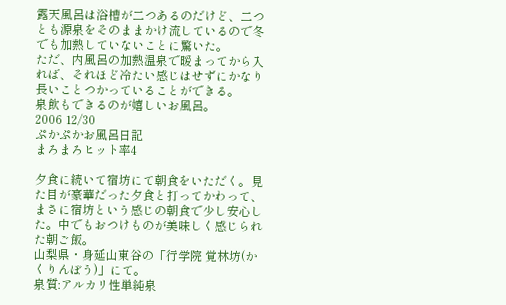露天風呂は浴槽が二つあるのだけど、二つとも源泉をそのままかけ流しているので冬でも加熱していないことに驚いた。
ただ、内風呂の加熱温泉で暖まってから入れば、それほど冷たい感じはせずにかなり長いことつかっていることができる。
泉飲もできるのが嬉しいお風呂。
2006 12/30
ぷかぷかお風呂日記
まろまろヒット率4

夕食に続いて宿坊にて朝食をいただく。見た目が豪華だった夕食と打ってかわって、まさに宿坊という感じの朝食で少し安心した。中でもおつけものが美味しく感じられた朝ご飯。
山梨県・身延山東谷の「行学院 覚林坊(かくりんぼう)」にて。
泉質:アルカリ性単純泉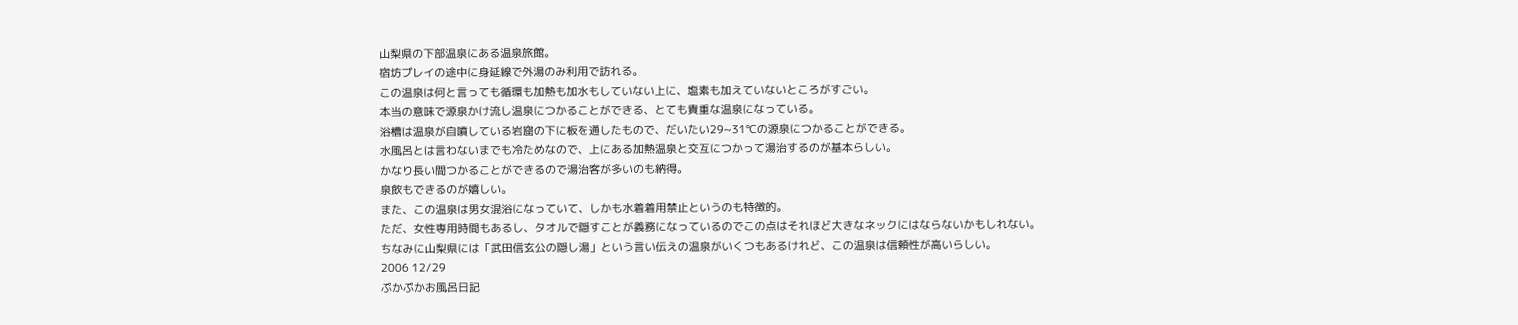山梨県の下部温泉にある温泉旅館。
宿坊プレイの途中に身延線で外湯のみ利用で訪れる。
この温泉は何と言っても循環も加熱も加水もしていない上に、塩素も加えていないところがすごい。
本当の意味で源泉かけ流し温泉につかることができる、とても貴重な温泉になっている。
浴槽は温泉が自噴している岩窟の下に板を通したもので、だいたい29~31℃の源泉につかることができる。
水風呂とは言わないまでも冷ためなので、上にある加熱温泉と交互につかって湯治するのが基本らしい。
かなり長い間つかることができるので湯治客が多いのも納得。
泉飲もできるのが嬉しい。
また、この温泉は男女混浴になっていて、しかも水着着用禁止というのも特徴的。
ただ、女性専用時間もあるし、タオルで隠すことが義務になっているのでこの点はそれほど大きなネックにはならないかもしれない。
ちなみに山梨県には「武田信玄公の隠し湯」という言い伝えの温泉がいくつもあるけれど、この温泉は信頼性が高いらしい。
2006 12/29
ぷかぷかお風呂日記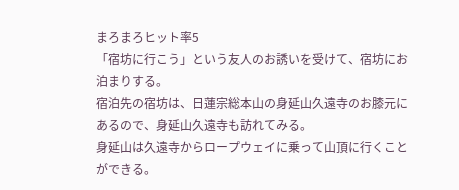まろまろヒット率5
「宿坊に行こう」という友人のお誘いを受けて、宿坊にお泊まりする。
宿泊先の宿坊は、日蓮宗総本山の身延山久遠寺のお膝元にあるので、身延山久遠寺も訪れてみる。
身延山は久遠寺からロープウェイに乗って山頂に行くことができる。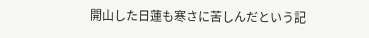開山した日蓮も寒さに苦しんだという記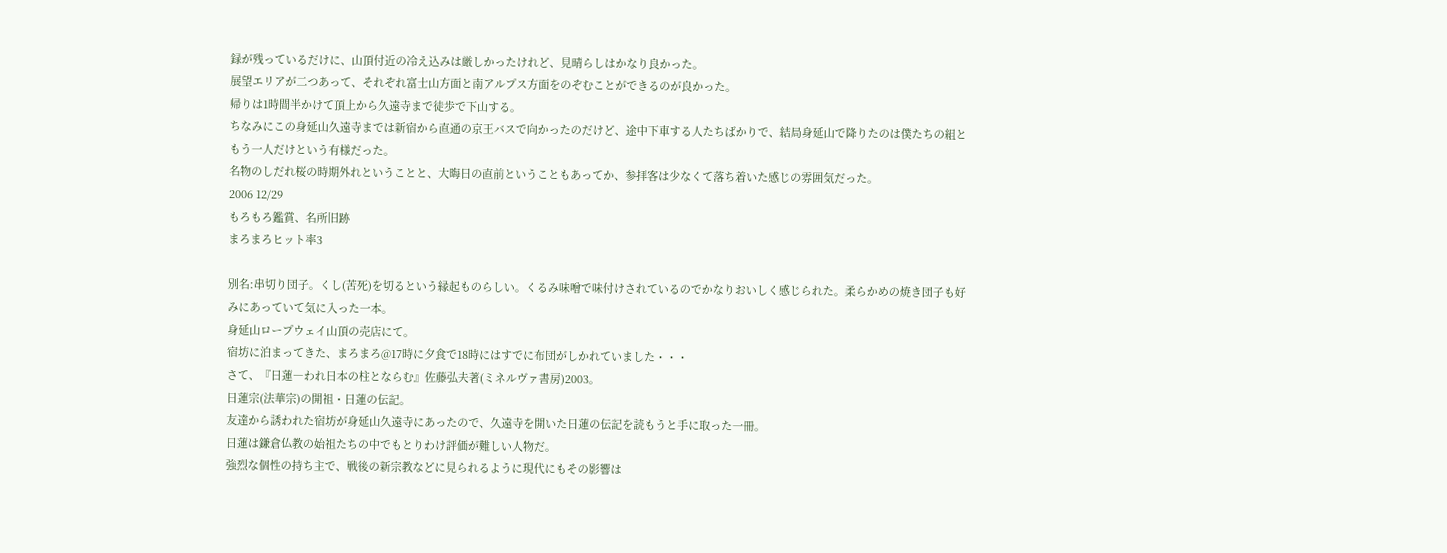録が残っているだけに、山頂付近の冷え込みは厳しかったけれど、見晴らしはかなり良かった。
展望エリアが二つあって、それぞれ富士山方面と南アルプス方面をのぞむことができるのが良かった。
帰りは1時間半かけて頂上から久遠寺まで徒歩で下山する。
ちなみにこの身延山久遠寺までは新宿から直通の京王バスで向かったのだけど、途中下車する人たちばかりで、結局身延山で降りたのは僕たちの組ともう一人だけという有様だった。
名物のしだれ桜の時期外れということと、大晦日の直前ということもあってか、参拝客は少なくて落ち着いた感じの雰囲気だった。
2006 12/29
もろもろ鑑賞、名所旧跡
まろまろヒット率3

別名:串切り団子。くし(苦死)を切るという縁起ものらしい。くるみ味噌で味付けされているのでかなりおいしく感じられた。柔らかめの焼き団子も好みにあっていて気に入った一本。
身延山ロープウェイ山頂の売店にて。
宿坊に泊まってきた、まろまろ@17時に夕食で18時にはすでに布団がしかれていました・・・
さて、『日蓮―われ日本の柱とならむ』佐藤弘夫著(ミネルヴァ書房)2003。
日蓮宗(法華宗)の開祖・日蓮の伝記。
友達から誘われた宿坊が身延山久遠寺にあったので、久遠寺を開いた日蓮の伝記を読もうと手に取った一冊。
日蓮は鎌倉仏教の始祖たちの中でもとりわけ評価が難しい人物だ。
強烈な個性の持ち主で、戦後の新宗教などに見られるように現代にもその影響は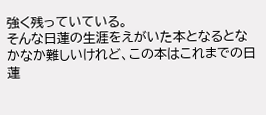強く残っていている。
そんな日蓮の生涯をえがいた本となるとなかなか難しいけれど、この本はこれまでの日蓮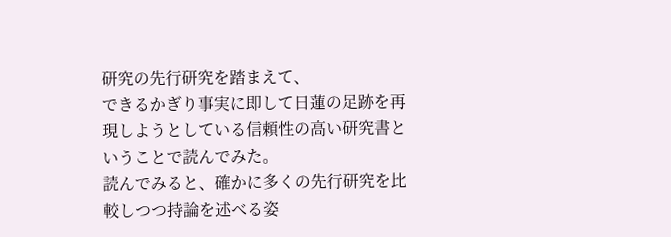研究の先行研究を踏まえて、
できるかぎり事実に即して日蓮の足跡を再現しようとしている信頼性の高い研究書ということで読んでみた。
読んでみると、確かに多くの先行研究を比較しつつ持論を述べる姿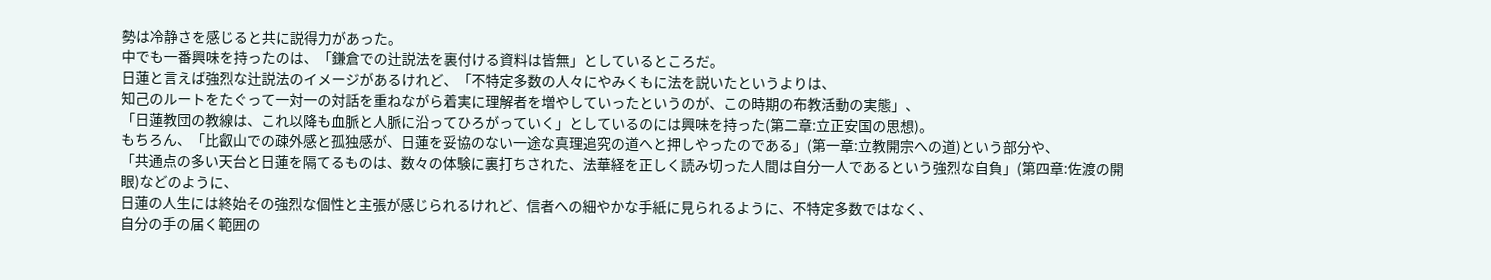勢は冷静さを感じると共に説得力があった。
中でも一番興味を持ったのは、「鎌倉での辻説法を裏付ける資料は皆無」としているところだ。
日蓮と言えば強烈な辻説法のイメージがあるけれど、「不特定多数の人々にやみくもに法を説いたというよりは、
知己のルートをたぐって一対一の対話を重ねながら着実に理解者を増やしていったというのが、この時期の布教活動の実態」、
「日蓮教団の教線は、これ以降も血脈と人脈に沿ってひろがっていく」としているのには興味を持った(第二章:立正安国の思想)。
もちろん、「比叡山での疎外感と孤独感が、日蓮を妥協のない一途な真理追究の道へと押しやったのである」(第一章:立教開宗への道)という部分や、
「共通点の多い天台と日蓮を隔てるものは、数々の体験に裏打ちされた、法華経を正しく読み切った人間は自分一人であるという強烈な自負」(第四章:佐渡の開眼)などのように、
日蓮の人生には終始その強烈な個性と主張が感じられるけれど、信者への細やかな手紙に見られるように、不特定多数ではなく、
自分の手の届く範囲の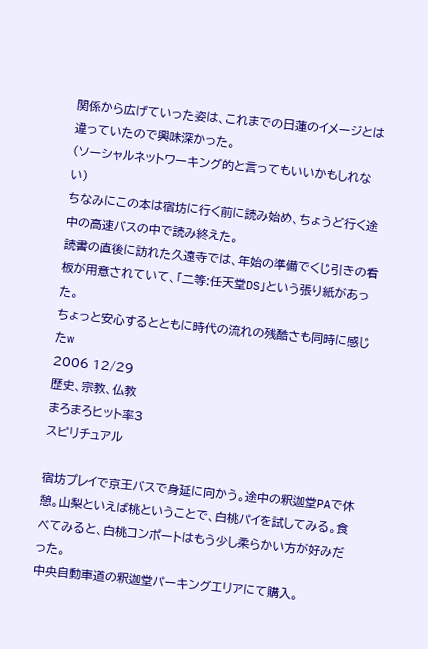関係から広げていった姿は、これまでの日蓮のイメージとは違っていたので興味深かった。
(ソーシャルネットワーキング的と言ってもいいかもしれない)
ちなみにこの本は宿坊に行く前に読み始め、ちょうど行く途中の高速バスの中で読み終えた。
読書の直後に訪れた久遠寺では、年始の準備でくじ引きの看板が用意されていて、「二等:任天堂DS」という張り紙があった。
ちょっと安心するとともに時代の流れの残酷さも同時に感じたw
2006 12/29
歴史、宗教、仏教
まろまろヒット率3
スピリチュアル

宿坊プレイで京王バスで身延に向かう。途中の釈迦堂PAで休憩。山梨といえば桃ということで、白桃パイを試してみる。食べてみると、白桃コンポートはもう少し柔らかい方が好みだった。
中央自動車道の釈迦堂パーキングエリアにて購入。